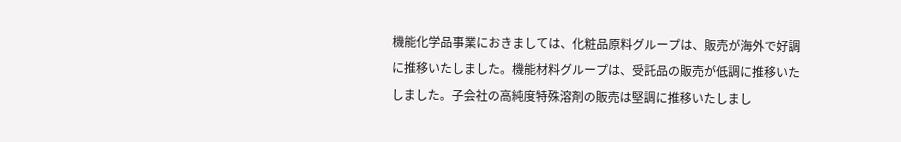機能化学品事業におきましては、化粧品原料グループは、販売が海外で好調に推移いたしました。機能材料グループは、受託品の販売が低調に推移いたしました。子会社の高純度特殊溶剤の販売は堅調に推移いたしまし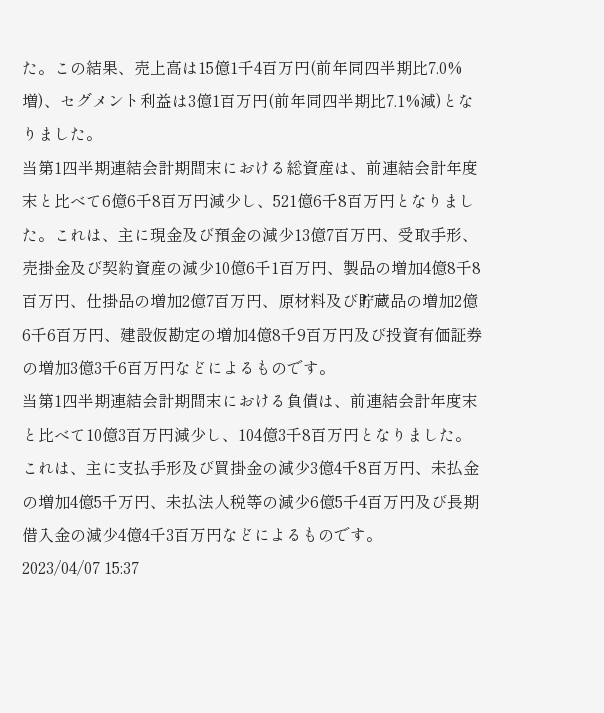た。この結果、売上高は15億1千4百万円(前年同四半期比7.0%増)、セグメント利益は3億1百万円(前年同四半期比7.1%減)となりました。
当第1四半期連結会計期間末における総資産は、前連結会計年度末と比べて6億6千8百万円減少し、521億6千8百万円となりました。これは、主に現金及び預金の減少13億7百万円、受取手形、売掛金及び契約資産の減少10億6千1百万円、製品の増加4億8千8百万円、仕掛品の増加2億7百万円、原材料及び貯蔵品の増加2億6千6百万円、建設仮勘定の増加4億8千9百万円及び投資有価証券の増加3億3千6百万円などによるものです。
当第1四半期連結会計期間末における負債は、前連結会計年度末と比べて10億3百万円減少し、104億3千8百万円となりました。これは、主に支払手形及び買掛金の減少3億4千8百万円、未払金の増加4億5千万円、未払法人税等の減少6億5千4百万円及び長期借入金の減少4億4千3百万円などによるものです。
2023/04/07 15:37